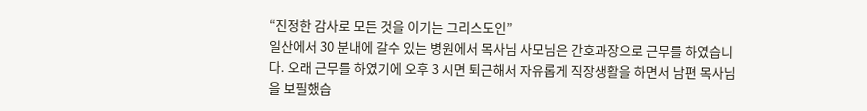“진정한 감사로 모든 것을 이기는 그리스도인”
일산에서 30 분내에 갈수 있는 병원에서 목사님 사모님은 간호과장으로 근무를 하였습니다. 오래 근무를 하였기에 오후 3 시면 퇴근해서 자유롭게 직장생활을 하면서 남편 목사님을 보필했습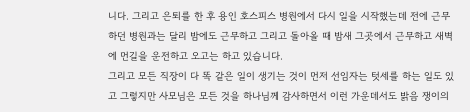니다. 그리고 은퇴를 한 후 용인 호스피스 병원에서 다시 일을 시작했는데 전에 근무하던 병원과는 달리 밤에도 근무하고 그리고 돌아올 때 밤새 그곳에서 근무하고 새벽에 먼길을 운전하고 오고는 하고 있습니다.
그리고 모든 직장이 다 똑 같은 일이 생기는 것이 먼저 선임자는 텃세를 하는 일도 있고 그렇지만 사모님은 모든 것을 하나님께 감사하면서 이런 가운데서도 밝음 쟁이의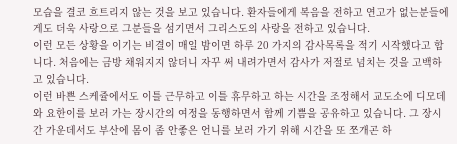모습을 결코 흐트리지 않는 것을 보고 있습니다. 환자들에게 복음을 전하고 연고가 없는분들에게도 더욱 사랑으로 그분들을 섬기면서 그리스도의 사랑을 전하고 있습니다.
이런 모든 상황을 이기는 비결이 매일 밤이면 하루 20 가지의 감사목록을 적기 시작했다고 합니다. 처음에는 금방 채워지지 않더니 자꾸 써 내려가면서 감사가 저절로 넘치는 것을 고백하고 있습니다.
이런 바쁜 스케쥴에서도 이틀 근무하고 이틀 휴무하고 하는 시간을 조정해서 교도소에 디모데와 요한이를 보러 가는 장시간의 여정을 동행하면서 함께 기쁨을 공유하고 있습니다. 그 장시간 가운데서도 부산에 몸이 좀 안좋은 언니를 보러 가기 위해 시간을 또 쪼개곤 하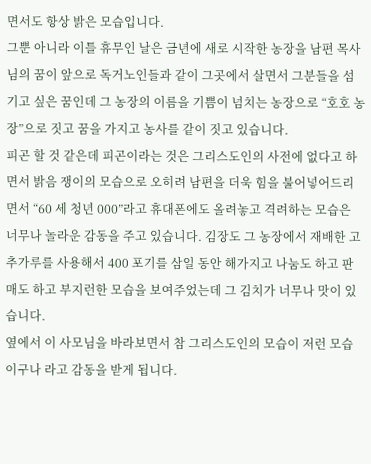면서도 항상 밝은 모습입니다.
그뿐 아니라 이틀 휴무인 날은 금년에 새로 시작한 농장을 남편 목사님의 꿈이 앞으로 독거노인들과 같이 그곳에서 살면서 그분들을 섬기고 싶은 꿈인데 그 농장의 이름을 기쁨이 넘치는 농장으로 “호호 농장”으로 짓고 꿈을 가지고 농사를 같이 짓고 있습니다.
피곤 할 것 같은데 피곤이라는 것은 그리스도인의 사전에 없다고 하면서 밝음 쟁이의 모습으로 오히려 남편을 더욱 힘을 불어넣어드리면서 “60 세 청년 000”라고 휴대폰에도 올려놓고 격려하는 모습은 너무나 놀라운 감동을 주고 있습니다. 김장도 그 농장에서 재배한 고추가루를 사용해서 400 포기를 삼일 동안 해가지고 나눔도 하고 판매도 하고 부지런한 모습을 보여주었는데 그 김치가 너무나 맛이 있습니다.
옆에서 이 사모님을 바라보면서 참 그리스도인의 모습이 저런 모습이구나 라고 감동을 받게 됩니다.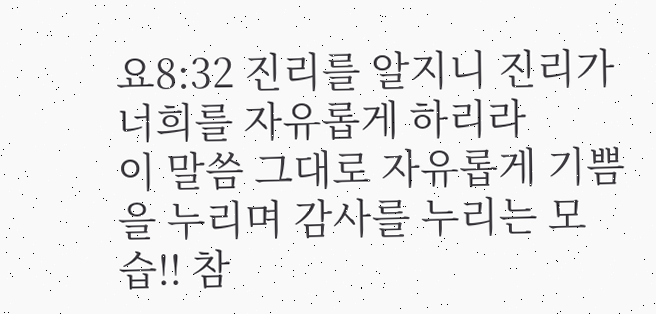요8:32 진리를 알지니 진리가 너희를 자유롭게 하리라
이 말씀 그대로 자유롭게 기쁨을 누리며 감사를 누리는 모습!! 참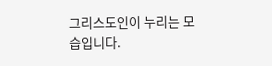그리스도인이 누리는 모습입니다.